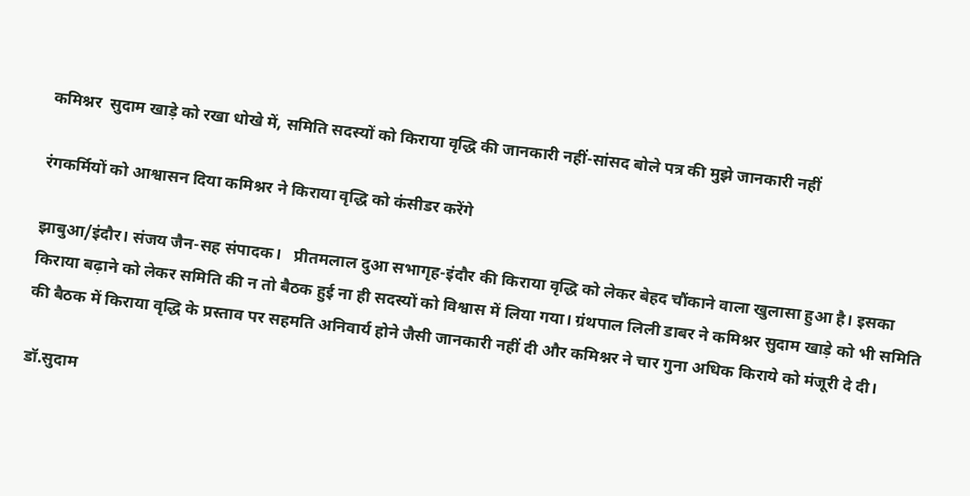कमिश्नर  सुदाम खाड़े को रखा धोखे में, समिति सदस्यों को किराया वृद्धि की जानकारी नहीं-सांसद बोले पत्र की मुझे जानकारी नहीं

रंगकर्मियों को आश्वासन दिया कमिश्नर ने किराया वृद्धि को कंसीडर करेंगे

झाबुआ/इंदौर। संजय जैन-सह संपादक।   प्रीतमलाल दुआ सभागृह-इंदौर की किराया वृद्धि को लेकर बेहद चौंकाने वाला खुलासा हुआ है। इसका किराया बढ़ाने को लेकर समिति की न तो बैठक हुई ना ही सदस्यों को विश्वास में लिया गया। ग्रंथपाल लिली डाबर ने कमिश्नर सुदाम खाड़े को भी समिति की बैठक में किराया वृद्धि के प्रस्ताव पर सहमति अनिवार्य होने जैसी जानकारी नहीं दी और कमिश्नर ने चार गुना अधिक किराये को मंजूरी दे दी।

डॉ.सुदाम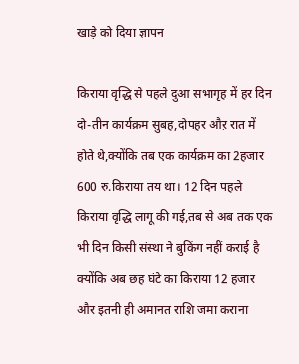खाड़े को दिया ज्ञापन

किराया वृद्धि से पहले दुआ सभागृह में हर दिन दो-तीन कार्यक्रम सुबह,दोपहर औऱ रात में होते थे,क्योंकि तब एक कार्यक्रम का 2हजार 600 रु.किराया तय था। 12 दिन पहले किराया वृद्धि लागू की गई,तब से अब तक एक भी दिन किसी संस्था ने बुकिंग नहीं कराई है क्योंकि अब छह घंटे का किराया 12 हजार और इतनी ही अमानत राशि जमा कराना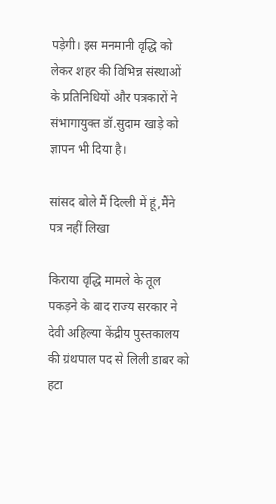पड़ेगी। इस मनमानी वृद्धि को लेकर शहर की विभिन्न संस्थाओं के प्रतिनिधियों और पत्रकारों ने संभागायुक्त डॉ.सुदाम खाड़े को ज्ञापन भी दिया है।

सांसद बोले मैं दिल्ली में हूं,मैंने पत्र नहीं लिखा

किराया वृद्धि मामले के तूल पकड़ने के बाद राज्य सरकार ने देवी अहिल्या केंद्रीय पुस्तकालय की ग्रंथपाल पद से लिली डाबर को हटा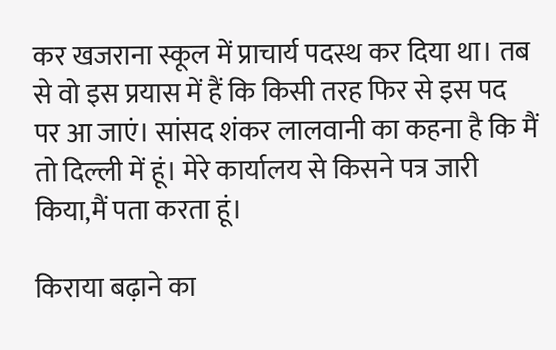कर खजराना स्कूल में प्राचार्य पदस्थ कर दिया था। तब से वो इस प्रयास में हैं कि किसी तरह फिर से इस पद पर आ जाएं। सांसद शंकर लालवानी का कहना है कि मैं तो दिल्ली में हूं। मेरे कार्यालय से किसने पत्र जारी किया,मैं पता करता हूं।

किराया बढ़ाने का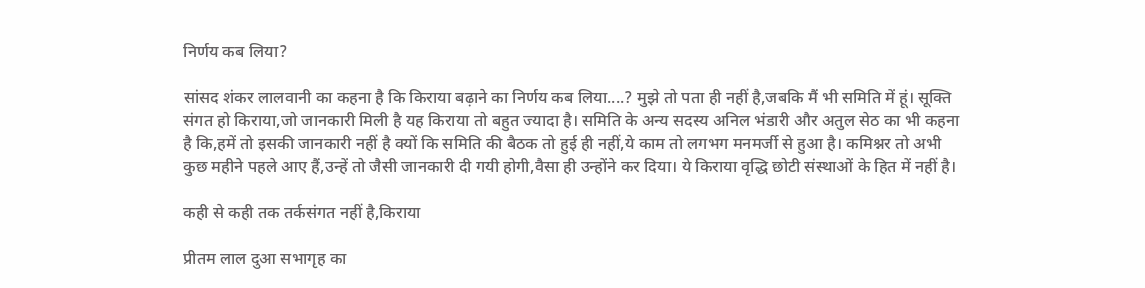निर्णय कब लिया?

सांसद शंकर लालवानी का कहना है कि किराया बढ़ाने का निर्णय कब लिया....? मुझे तो पता ही नहीं है,जबकि मैं भी समिति में हूं। सूक्ति संगत हो किराया,जो जानकारी मिली है यह किराया तो बहुत ज्यादा है। समिति के अन्य सदस्य अनिल भंडारी और अतुल सेठ का भी कहना है कि,हमें तो इसकी जानकारी नहीं है क्यों कि समिति की बैठक तो हुई ही नहीं,ये काम तो लगभग मनमर्जी से हुआ है। कमिश्नर तो अभी कुछ महीने पहले आए हैं,उन्हें तो जैसी जानकारी दी गयी होगी,वैसा ही उन्होंने कर दिया। ये किराया वृद्धि छोटी संस्थाओं के हित में नहीं है।

कही से कही तक तर्कसंगत नहीं है,किराया

प्रीतम लाल दुआ सभागृह का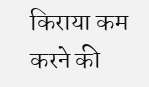किराया कम करने की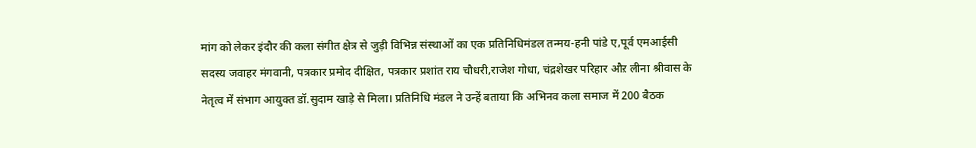मांग को लेकर इंदौर की कला संगीत क्षेत्र से जुड़ी विभिन्न संस्थाओं का एक प्रतिनिधिमंडल तन्मय-हनी पांडे ए,पूर्व एमआईसी सदस्य जवाहर मंगवानी, पत्रकार प्रमोद दीक्षित, पत्रकार प्रशांत राय चौधरी,राजेश गोधा, चंद्रशेखर परिहार औऱ लीना श्रीवास के नेतृत्व में संभाग आयुक्त डॉ.सुदाम खाड़े से मिला। प्रतिनिधि मंडल ने उन्हें बताया कि अभिनव कला समाज में 200 बैठक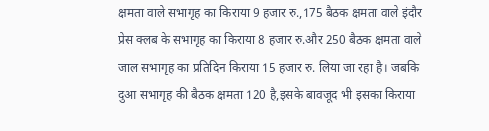क्षमता वाले सभागृह का किराया 9 हजार रु.,175 बैठक क्षमता वाले इंदौर प्रेस क्लब के सभागृह का किराया 8 हजार रु.और 250 बैठक क्षमता वाले जाल सभागृह का प्रतिदिन किराया 15 हजार रु. लिया जा रहा है। जबकि दुआ सभागृह की बैठक क्षमता 120 है,इसके बावजूद भी इसका किराया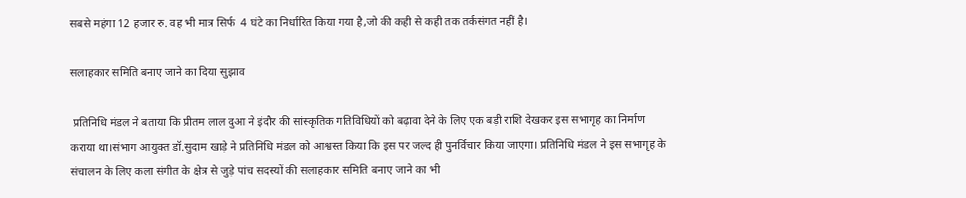सबसे महंगा 12 हजार रु. वह भी मात्र सिर्फ  4 घंटे का निर्धारित किया गया है,जो की कही से कही तक तर्कसंगत नहीं है।

सलाहकार समिति बनाए जाने का दिया सुझाव

 प्रतिनिधि मंडल ने बताया कि प्रीतम लाल दुआ ने इंदौर की सांस्कृतिक गतिविधियों को बढ़ावा देने के लिए एक बड़ी राशि देखकर इस सभागृह का निर्माण कराया था।संभाग आयुक्त डॉ.सुदाम खाड़े ने प्रतिनिधि मंडल को आश्वस्त किया कि इस पर जल्द ही पुनर्विचार किया जाएगा। प्रतिनिधि मंडल ने इस सभागृह के संचालन के लिए कला संगीत के क्षेत्र से जुड़े पांच सदस्यों की सलाहकार समिति बनाए जाने का भी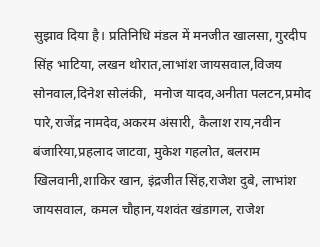सुझाव दिया है। प्रतिनिधि मंडल में मनजीत खालसा, गुरदीप सिंह भाटिया, लखन थोरात,लाभांश जायसवाल,विजय सोनवाल,दिनेश सोलंकी,  मनोज यादव,अनीता पलटन,प्रमोद पारे,राजेंद्र नामदेव,अकरम अंसारी, कैलाश राय,नवीन बंजारिया,प्रहलाद जाटवा, मुकेश गहलोत, बलराम खिलवानी,शाकिर खान, इंद्रजीत सिंह,राजेश दुबे, लाभांश जायसवाल, कमल चौहान,यशवंत खंडागल, राजेश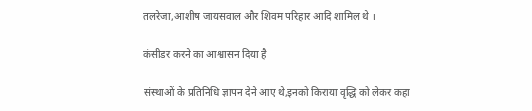तलरेजा,आशीष जायसवाल और शिवम परिहार आदि शामिल थे ।

कंसीडर करने का आश्वासन दिया है

संस्थाओं के प्रतिनिधि ज्ञापन देने आए थे,इनको किराया वृद्धि को लेकर कहा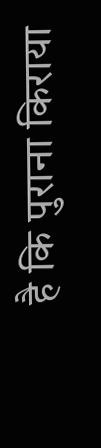है कि पुराना किराया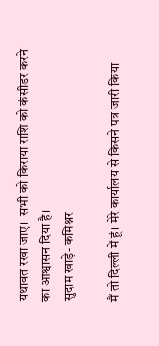यथावत रखा जाए।  सभी को किराया राशि को कंसीडर करने का आश्वासन दिया है।
सुदाम खाड़े- कमिश्नर

मैं तो दिल्ली में हूं। मेरे कार्यालय से किसने पत्र जारी किया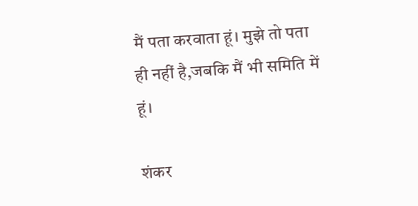मैं पता करवाता हूं। मुझे तो पता ही नहीं है,जबकि मैं भी समिति में हूं।

शंकर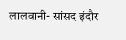लालवानी- सांसद इंदौर